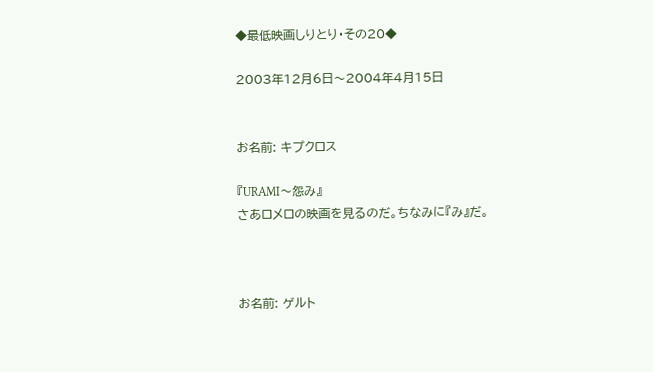◆最低映画しりとり・その20◆

2003年12月6日〜2004年4月15日


お名前: キプクロス

『URAMI〜怨み』
さあロメロの映画を見るのだ。ちなみに『み』だ。



お名前: ゲルト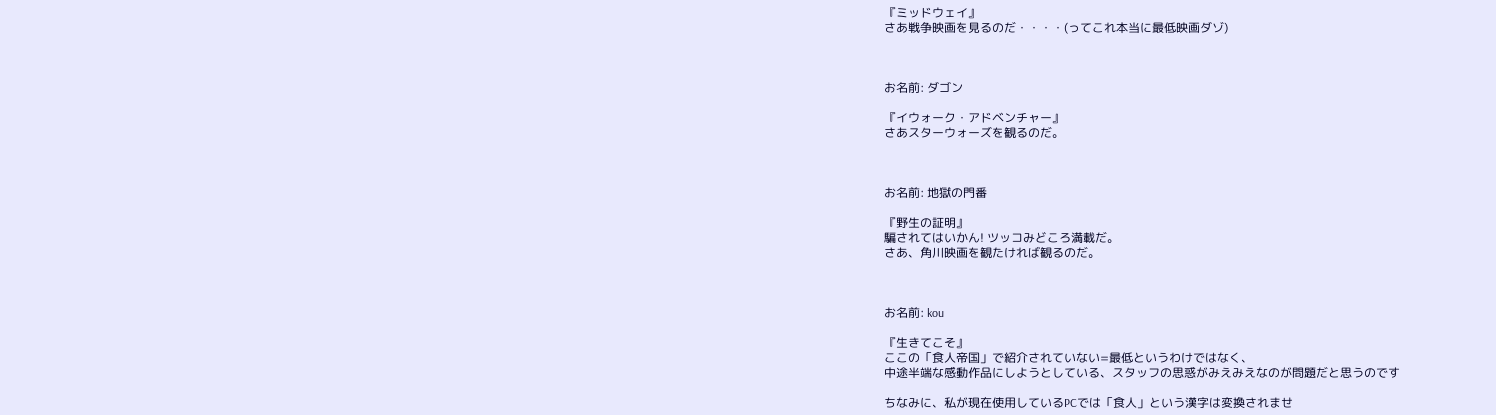『ミッドウェイ』
さあ戦争映画を見るのだ・・・・(ってこれ本当に最低映画ダゾ)



お名前: ダゴン

『イウォーク・アドベンチャー』
さあスターウォーズを観るのだ。



お名前: 地獄の門番

『野生の証明』
騙されてはいかん! ツッコみどころ満載だ。
さあ、角川映画を観たければ観るのだ。



お名前: kou

『生きてこそ』
ここの「食人帝国」で紹介されていない=最低というわけではなく、
中途半端な感動作品にしようとしている、スタッフの思惑がみえみえなのが問題だと思うのです

ちなみに、私が現在使用しているPCでは「食人」という漢字は変換されませ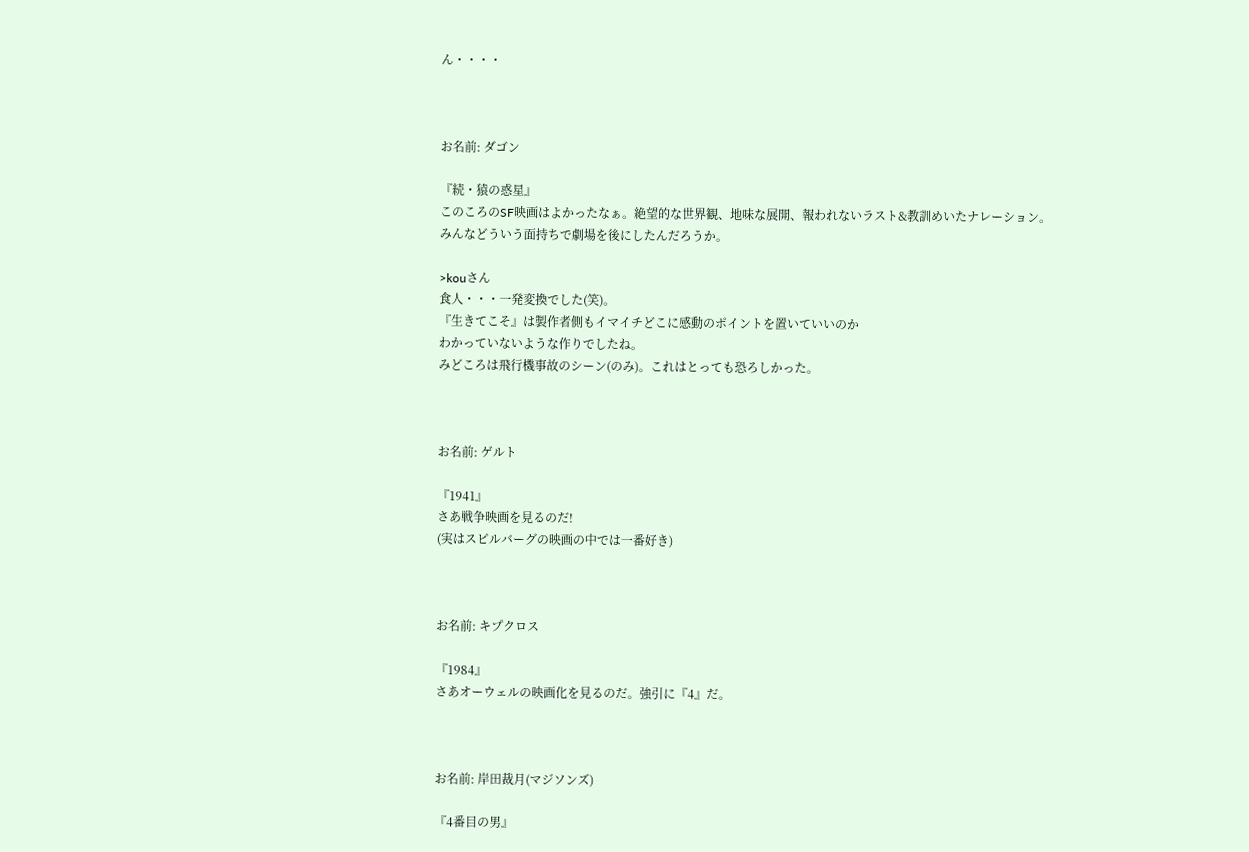ん・・・・



お名前: ダゴン

『続・猿の惑星』
このころのSF映画はよかったなぁ。絶望的な世界観、地味な展開、報われないラスト&教訓めいたナレーション。
みんなどういう面持ちで劇場を後にしたんだろうか。

>kouさん
食人・・・一発変換でした(笑)。
『生きてこそ』は製作者側もイマイチどこに感動のポイントを置いていいのか
わかっていないような作りでしたね。
みどころは飛行機事故のシーン(のみ)。これはとっても恐ろしかった。



お名前: ゲルト

『1941』
さあ戦争映画を見るのだ!
(実はスピルバーグの映画の中では一番好き)



お名前: キプクロス

『1984』
さあオーウェルの映画化を見るのだ。強引に『4』だ。



お名前: 岸田裁月(マジソンズ)

『4番目の男』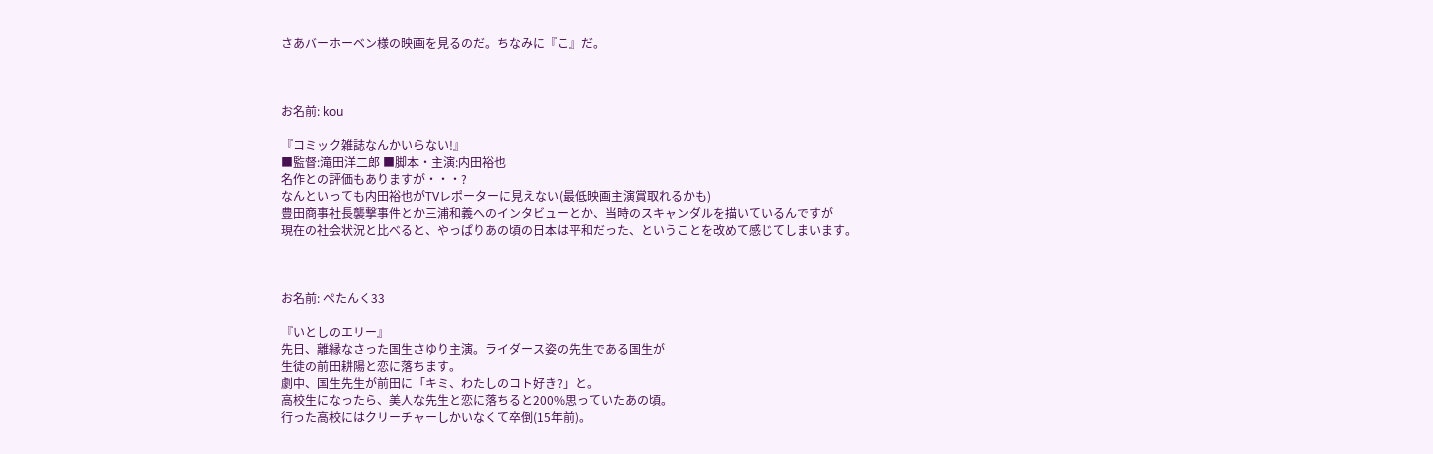さあバーホーベン様の映画を見るのだ。ちなみに『こ』だ。



お名前: kou

『コミック雑誌なんかいらない!』
■監督:滝田洋二郎 ■脚本・主演:内田裕也
名作との評価もありますが・・・?
なんといっても内田裕也がTVレポーターに見えない(最低映画主演賞取れるかも)
豊田商事社長襲撃事件とか三浦和義へのインタビューとか、当時のスキャンダルを描いているんですが
現在の社会状況と比べると、やっぱりあの頃の日本は平和だった、ということを改めて感じてしまいます。



お名前: ぺたんく33

『いとしのエリー』
先日、離縁なさった国生さゆり主演。ライダース姿の先生である国生が
生徒の前田耕陽と恋に落ちます。
劇中、国生先生が前田に「キミ、わたしのコト好き?」と。
高校生になったら、美人な先生と恋に落ちると200%思っていたあの頃。
行った高校にはクリーチャーしかいなくて卒倒(15年前)。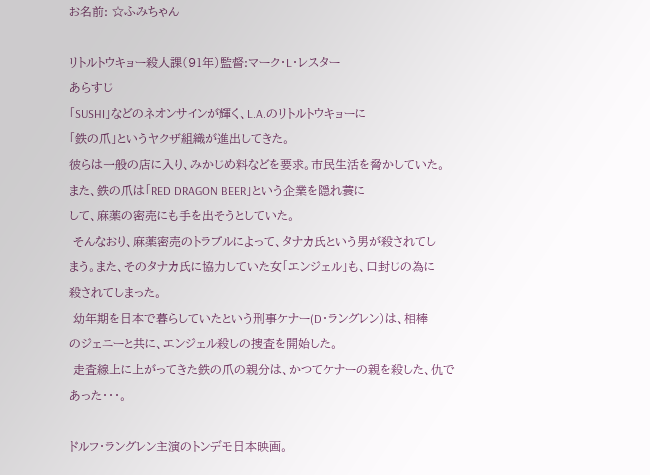お名前: ☆ふみちゃん

リトルトウキョー殺人課(91年)監督:マーク・L・レスター
あらすじ
「SUSHI」などのネオンサインが輝く、L.A.のリトルトウキョーに
「鉄の爪」というヤクザ組織が進出してきた。
彼らは一般の店に入り、みかじめ料などを要求。市民生活を脅かしていた。
また、鉄の爪は「RED DRAGON BEER」という企業を隠れ蓑に
して、麻薬の密売にも手を出そうとしていた。
 そんなおり、麻薬密売のトラブルによって、タナカ氏という男が殺されてし
まう。また、そのタナカ氏に協力していた女「エンジェル」も、口封じの為に
殺されてしまった。
 幼年期を日本で暮らしていたという刑事ケナー(D・ラングレン)は、相棒
のジェニーと共に、エンジェル殺しの捜査を開始した。
 走査線上に上がってきた鉄の爪の親分は、かつてケナーの親を殺した、仇で
あった・・・。

ドルフ・ラングレン主演のトンデモ日本映画。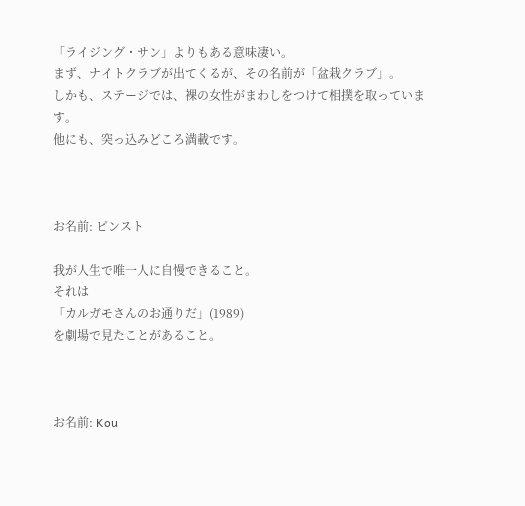「ライジング・サン」よりもある意味凄い。
まず、ナイトクラブが出てくるが、その名前が「盆栽クラブ」。
しかも、ステージでは、裸の女性がまわしをつけて相撲を取っています。
他にも、突っ込みどころ満載です。



お名前: ピンスト

我が人生で唯一人に自慢できること。
それは
「カルガモさんのお通りだ」(1989)
を劇場で見たことがあること。



お名前: Kou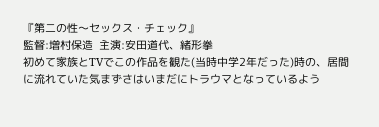『第二の性〜セックス・チェック』
監督:増村保造  主演:安田道代、緒形拳
初めて家族とTVでこの作品を観た(当時中学2年だった)時の、居間に流れていた気まずさはいまだにトラウマとなっているよう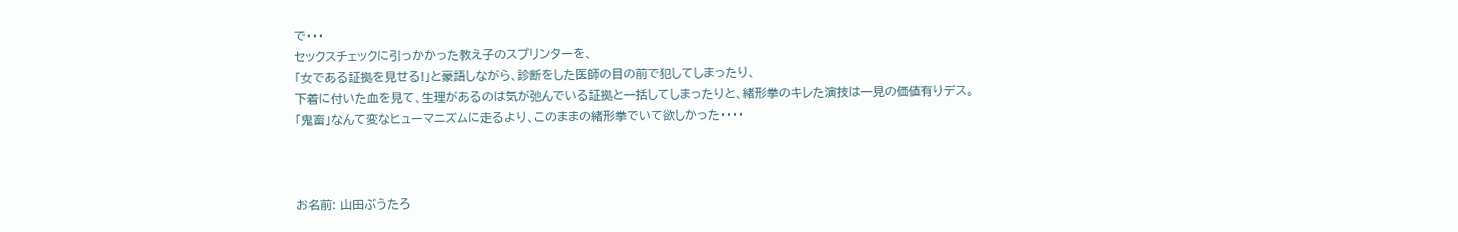で・・・
セックスチェックに引っかかった教え子のスプリンターを、
「女である証拠を見せる!」と豪語しながら、診断をした医師の目の前で犯してしまったり、
下着に付いた血を見て、生理があるのは気が弛んでいる証拠と一括してしまったりと、緒形拳のキレた演技は一見の価値有りデス。
「鬼畜」なんて変なヒューマニズムに走るより、このままの緒形拳でいて欲しかった・・・・



お名前: 山田ぶうたろ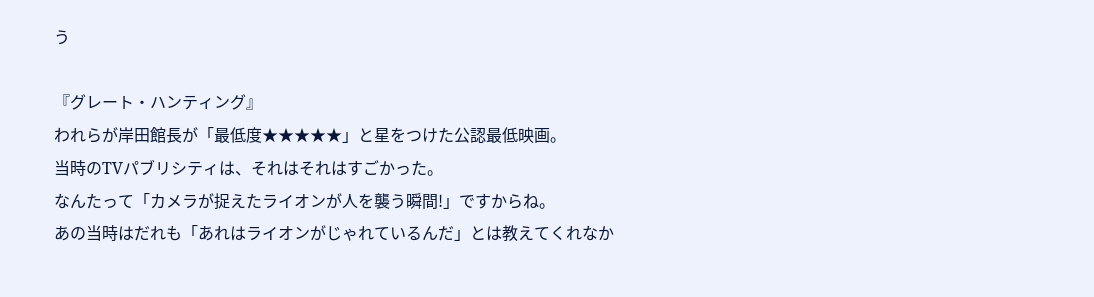う

『グレート・ハンティング』
われらが岸田館長が「最低度★★★★★」と星をつけた公認最低映画。
当時のTVパブリシティは、それはそれはすごかった。
なんたって「カメラが捉えたライオンが人を襲う瞬間!」ですからね。
あの当時はだれも「あれはライオンがじゃれているんだ」とは教えてくれなか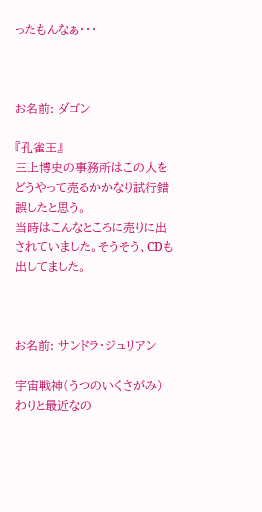ったもんなぁ・・・



お名前: ダゴン

『孔雀王』
三上博史の事務所はこの人をどうやって売るかかなり試行錯誤したと思う。
当時はこんなところに売りに出されていました。そうそう、CDも出してました。



お名前: サンドラ・ジュリアン

宇宙戦神(うつのいくさがみ)
わりと最近なの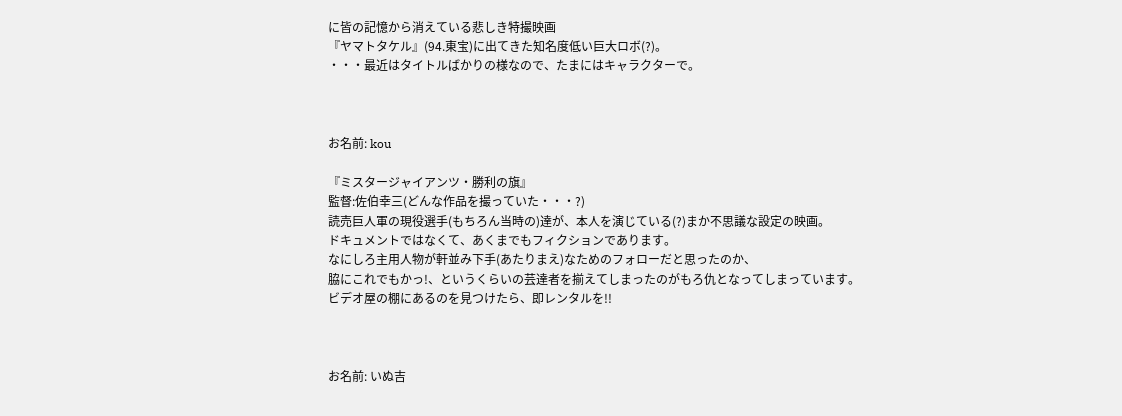に皆の記憶から消えている悲しき特撮映画
『ヤマトタケル』(94.東宝)に出てきた知名度低い巨大ロボ(?)。
・・・最近はタイトルばかりの様なので、たまにはキャラクターで。



お名前: kou

『ミスタージャイアンツ・勝利の旗』
監督:佐伯幸三(どんな作品を撮っていた・・・?)
読売巨人軍の現役選手(もちろん当時の)達が、本人を演じている(?)まか不思議な設定の映画。
ドキュメントではなくて、あくまでもフィクションであります。
なにしろ主用人物が軒並み下手(あたりまえ)なためのフォローだと思ったのか、
脇にこれでもかっ!、というくらいの芸達者を揃えてしまったのがもろ仇となってしまっています。
ビデオ屋の棚にあるのを見つけたら、即レンタルを!!



お名前: いぬ吉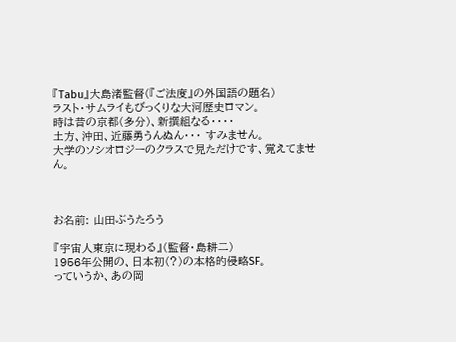『Tabu』大島渚監督(『ご法度』の外国語の題名)
ラスト・サムライもびっくりな大河歴史ロマン。
時は昔の京都(多分)、新撰組なる・・・・
土方、沖田、近藤勇うんぬん・・・ すみません。
大学のソシオロジーのクラスで見ただけです、覚えてません。



お名前: 山田ぶうたろう

『宇宙人東京に現わる』(監督・島耕二)
1956年公開の、日本初(?)の本格的侵略SF。
っていうか、あの岡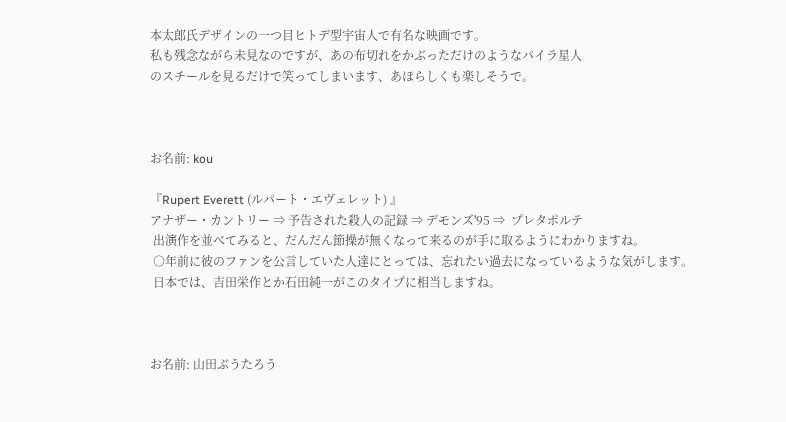本太郎氏デザインの一つ目ヒトデ型宇宙人で有名な映画です。
私も残念ながら未見なのですが、あの布切れをかぶっただけのようなパイラ星人
のスチールを見るだけで笑ってしまいます、あほらしくも楽しそうで。



お名前: kou

『Rupert Everett (ルパート・エヴェレット) 』
アナザー・カントリー ⇒ 予告された殺人の記録 ⇒ デモンズ'95 ⇒  プレタポルテ
 出演作を並べてみると、だんだん節操が無くなって来るのが手に取るようにわかりますね。
 ○年前に彼のファンを公言していた人達にとっては、忘れたい過去になっているような気がします。
 日本では、吉田栄作とか石田純一がこのタイプに相当しますね。



お名前: 山田ぶうたろう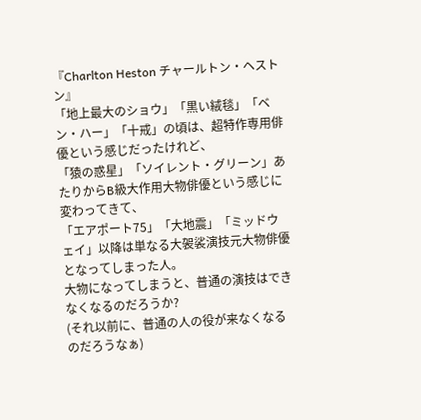『Charlton Heston チャールトン・ヘストン』
「地上最大のショウ」「黒い絨毯」「ベン・ハー」「十戒」の頃は、超特作専用俳優という感じだったけれど、
「猿の惑星」「ソイレント・グリーン」あたりからB級大作用大物俳優という感じに変わってきて、
「エアポート75」「大地震」「ミッドウェイ」以降は単なる大袈裟演技元大物俳優となってしまった人。
大物になってしまうと、普通の演技はできなくなるのだろうか?
(それ以前に、普通の人の役が来なくなるのだろうなぁ)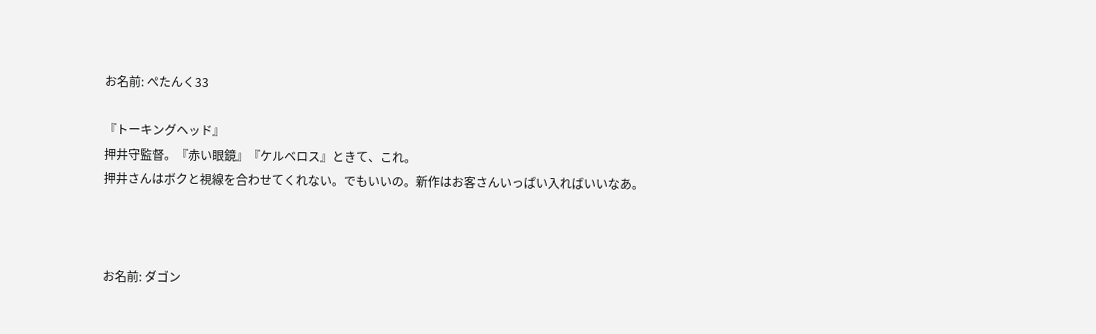お名前: ぺたんく33

『トーキングヘッド』
押井守監督。『赤い眼鏡』『ケルベロス』ときて、これ。
押井さんはボクと視線を合わせてくれない。でもいいの。新作はお客さんいっぱい入ればいいなあ。



お名前: ダゴン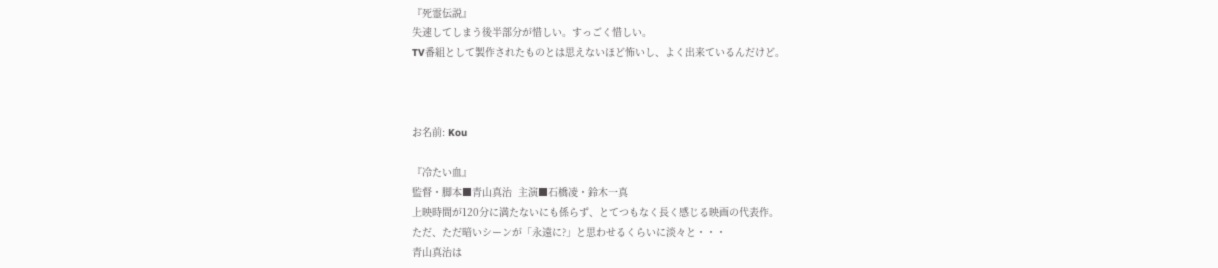『死霊伝説』
失速してしまう後半部分が惜しい。すっごく惜しい。
TV番組として製作されたものとは思えないほど怖いし、よく出来ているんだけど。



お名前: Kou

『冷たい血』
監督・脚本■青山真治  主演■石橋凌・鈴木一真
上映時間が120分に満たないにも係らず、とてつもなく長く感じる映画の代表作。
ただ、ただ暗いシーンが「永遠に?」と思わせるくらいに淡々と・・・
青山真治は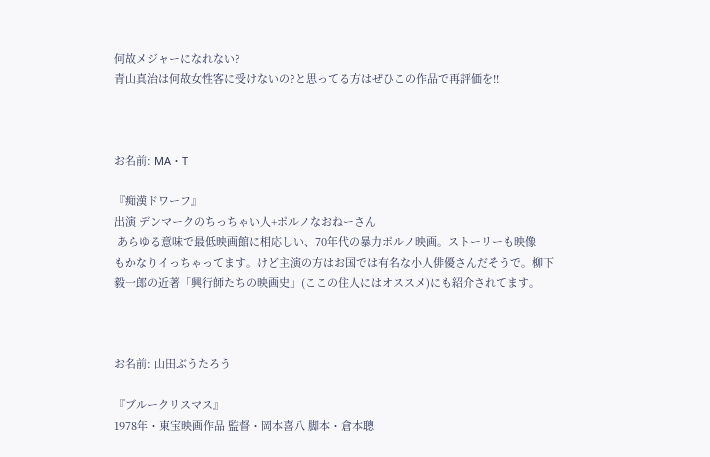何故メジャーになれない?
青山真治は何故女性客に受けないの?と思ってる方はぜひこの作品で再評価を!!



お名前: MA・T

『痴漢ドワーフ』
出演 デンマークのちっちゃい人+ポルノなおねーさん
 あらゆる意味で最低映画館に相応しい、70年代の暴力ポルノ映画。ストーリーも映像
もかなりイっちゃってます。けど主演の方はお国では有名な小人俳優さんだそうで。柳下
毅一郎の近著「興行師たちの映画史」(ここの住人にはオススメ)にも紹介されてます。



お名前: 山田ぶうたろう

『ブルークリスマス』
1978年・東宝映画作品 監督・岡本喜八 脚本・倉本聰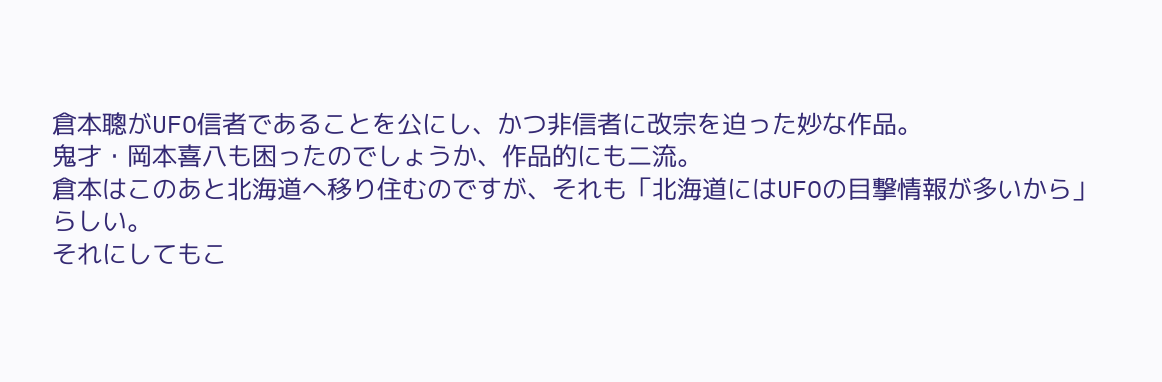倉本聰がUFO信者であることを公にし、かつ非信者に改宗を迫った妙な作品。
鬼才・岡本喜八も困ったのでしょうか、作品的にも二流。
倉本はこのあと北海道へ移り住むのですが、それも「北海道にはUFOの目撃情報が多いから」
らしい。
それにしてもこ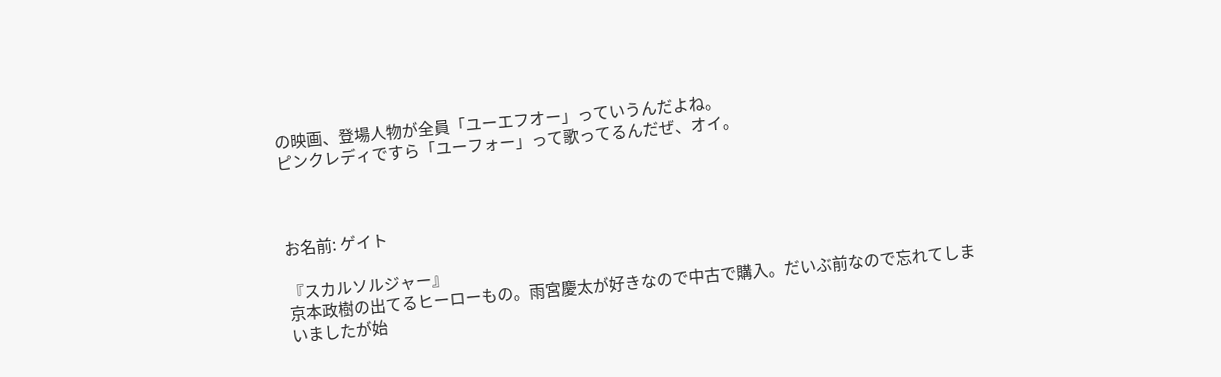の映画、登場人物が全員「ユーエフオー」っていうんだよね。
ピンクレディですら「ユーフォー」って歌ってるんだぜ、オイ。



お名前: ゲイト

『スカルソルジャー』
京本政樹の出てるヒーローもの。雨宮慶太が好きなので中古で購入。だいぶ前なので忘れてしまいましたが始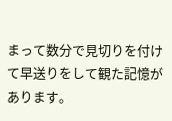まって数分で見切りを付けて早送りをして観た記憶があります。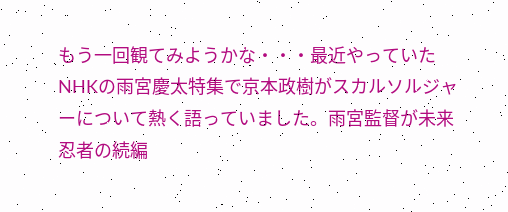もう一回観てみようかな・・・最近やっていたNHKの雨宮慶太特集で京本政樹がスカルソルジャーについて熱く語っていました。雨宮監督が未来忍者の続編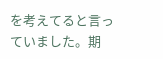を考えてると言っていました。期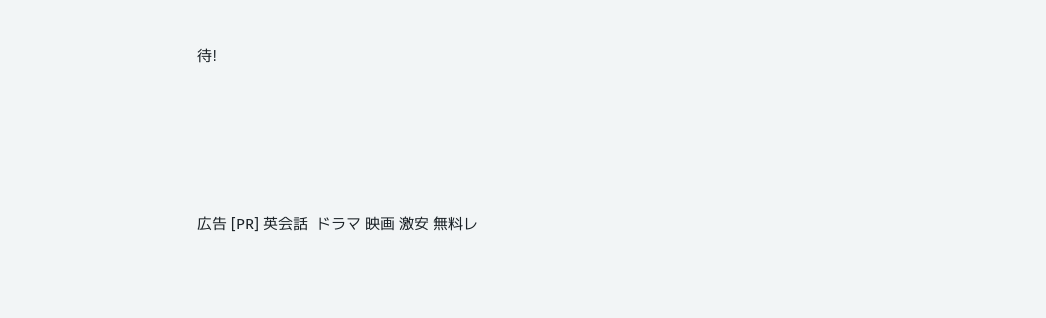待!







広告 [PR] 英会話  ドラマ 映画 激安 無料レ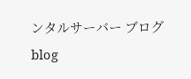ンタルサーバー ブログ blog